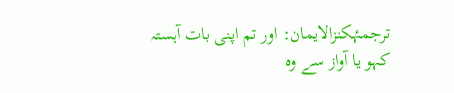ترجمۂکنزالایمان: اور تم اپنی بات آہستہ کہو یا آواز سے وہ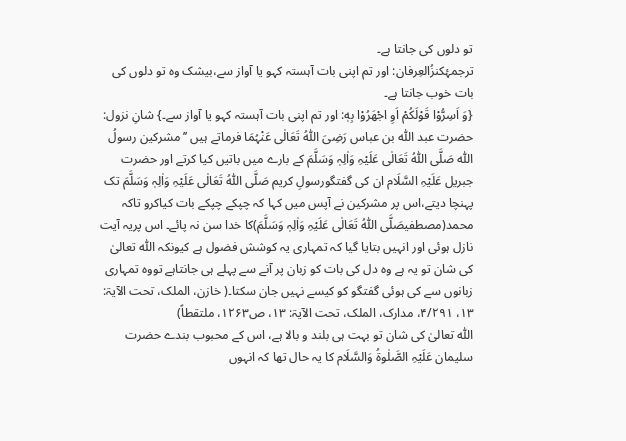تو دلوں کی جانتا ہے۔
ترجمۂکنزُالعِرفان: اور تم اپنی بات آہستہ کہو یا آواز سے،بیشک وہ تو دلوں کی بات خوب جانتا ہے۔
{وَ اَسِرُّوْا قَوْلَكُمْ اَوِ اجْهَرُوْا بِهٖ: اور تم اپنی بات آہستہ کہو یا آواز سے۔} شانِ نزول: حضرت عبد اللّٰہ بن عباس رَضِیَ اللّٰہُ تَعَالٰی عَنْہُمَا فرماتے ہیں ’’ مشرکین رسولُ اللّٰہ صَلَّی اللّٰہُ تَعَالٰی عَلَیْہِ وَاٰلِہٖ وَسَلَّمَ کے بارے میں باتیں کیا کرتے اور حضرت جبریل عَلَیْہِ السَّلَام ان کی گفتگورسولِ کریم صَلَّی اللّٰہُ تَعَالٰی عَلَیْہِ وَاٰلِہٖ وَسَلَّمَ تک پہنچا دیتے،اس پر مشرکین نے آپس میں کہا کہ چپکے چپکے بات کیاکرو تاکہ محمد(مصطفیصَلَّی اللّٰہُ تَعَالٰی عَلَیْہِ وَاٰلِہٖ وَسَلَّمَ)کا خدا سن نہ پائے۔ اس پریہ آیت نازل ہوئی اور انہیں بتایا گیا کہ تمہاری یہ کوشش فضول ہے کیونکہ اللّٰہ تعالیٰ کی شان تو یہ ہے وہ دل کی بات کو زبان پر آنے سے پہلے ہی جانتاہے تووہ تمہاری زبانوں سے کی ہوئی گفتگو کو کیسے نہیں جان سکتا۔( خازن، الملک، تحت الآیۃ: ۱۳، ۴/۲۹۱، مدارک، الملک، تحت الآیۃ: ۱۳، ص۱۲۶۳، ملتقطاً)
اللّٰہ تعالیٰ کی شان تو بہت ہی بلند و بالا ہے، اس کے محبوب بندے حضرت سلیمان عَلَیْہِ الصَّلٰوۃُ وَالسَّلَام کا یہ حال تھا کہ انہوں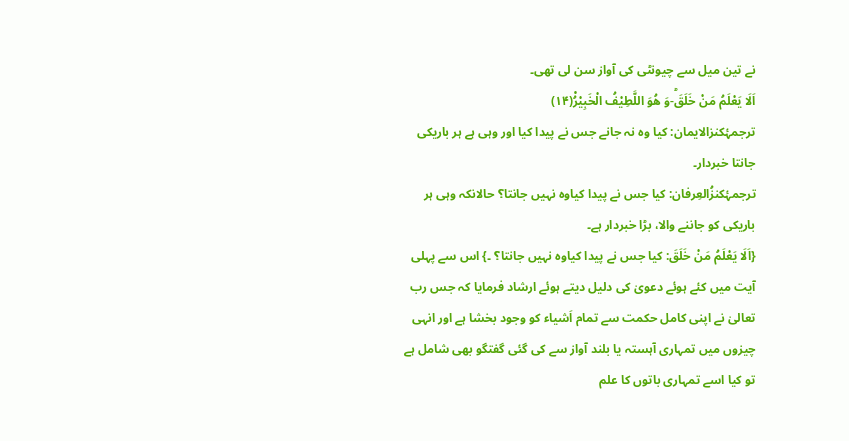نے تین میل سے چیونٹی کی آواز سن لی تھی۔
اَلَا یَعْلَمُ مَنْ خَلَقَؕ-وَ هُوَ اللَّطِیْفُ الْخَبِیْرُ۠(۱۴)
ترجمۂکنزالایمان: کیا وہ نہ جانے جس نے پیدا کیا اور وہی ہے ہر باریکی جانتا خبردار۔
ترجمۂکنزُالعِرفان: کیا جس نے پیدا کیاوہ نہیں جانتا؟ حالانکہ وہی ہر باریکی کو جاننے والا، بڑا خبردار ہے۔
{اَلَا یَعْلَمُ مَنْ خَلَقَ: کیا جس نے پیدا کیاوہ نہیں جانتا؟ ۔} اس سے پہلی آیت میں کئے ہوئے دعویٰ کی دلیل دیتے ہوئے ارشاد فرمایا کہ جس رب تعالیٰ نے اپنی کامل حکمت سے تمام اَشیاء کو وجود بخشا ہے اور انہی چیزوں میں تمہاری آہستہ یا بلند آواز سے کی گئی گفتگو بھی شامل ہے تو کیا اسے تمہاری باتوں کا علم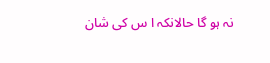نہ ہو گا حالانکہ ا س کی شان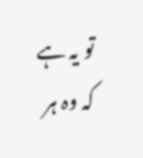تو یہ ہے کہ وہ ہر